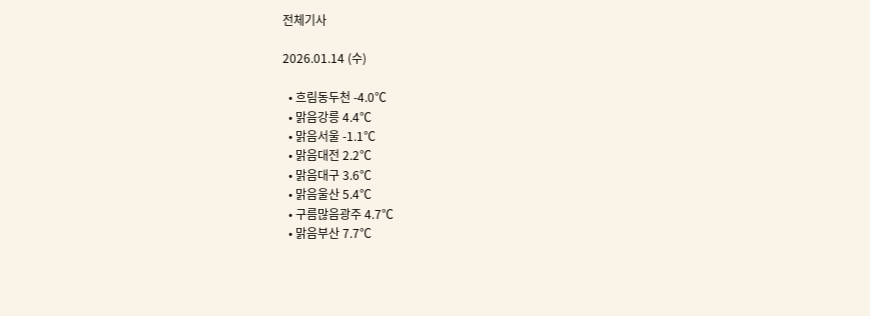전체기사

2026.01.14 (수)

  • 흐림동두천 -4.0℃
  • 맑음강릉 4.4℃
  • 맑음서울 -1.1℃
  • 맑음대전 2.2℃
  • 맑음대구 3.6℃
  • 맑음울산 5.4℃
  • 구름많음광주 4.7℃
  • 맑음부산 7.7℃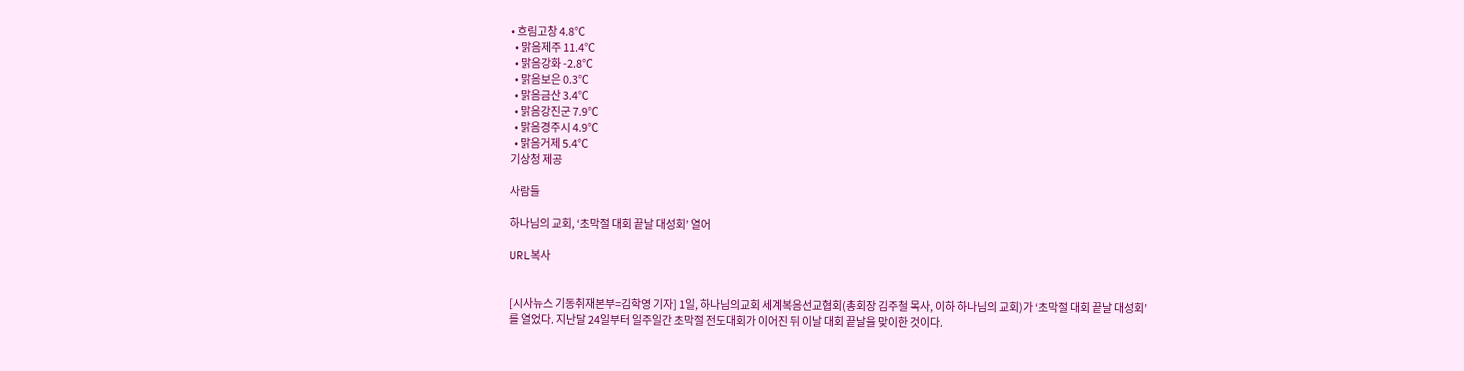• 흐림고창 4.8℃
  • 맑음제주 11.4℃
  • 맑음강화 -2.8℃
  • 맑음보은 0.3℃
  • 맑음금산 3.4℃
  • 맑음강진군 7.9℃
  • 맑음경주시 4.9℃
  • 맑음거제 5.4℃
기상청 제공

사람들

하나님의 교회, ‘초막절 대회 끝날 대성회’ 열어

URL복사


[시사뉴스 기동취재본부=김학영 기자] 1일, 하나님의교회 세계복음선교협회(총회장 김주철 목사, 이하 하나님의 교회)가 ‘초막절 대회 끝날 대성회’를 열었다. 지난달 24일부터 일주일간 초막절 전도대회가 이어진 뒤 이날 대회 끝날을 맞이한 것이다.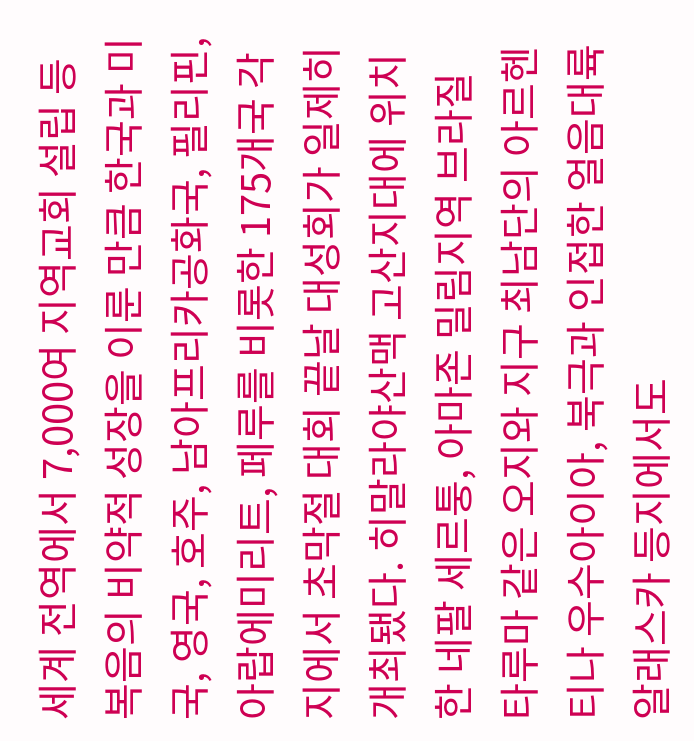세계 전역에서 7,000여 지역교회 설립 등 복음의 비약적 성장을 이룬 만큼 한국과 미국, 영국, 호주, 남아프리카공화국, 필리핀, 아랍에미리트, 페루를 비롯한 175개국 각지에서 초막절 대회 끝날 대성회가 일제히 개최됐다. 히말라야산맥 고산지대에 위치한 네팔 세르퉁, 아마존 밀림지역 브라질 타루마 같은 오지와 지구 최남단의 아르헨티나 우수아이아, 북극과 인접한 얼음대륙 알래스카 등지에서도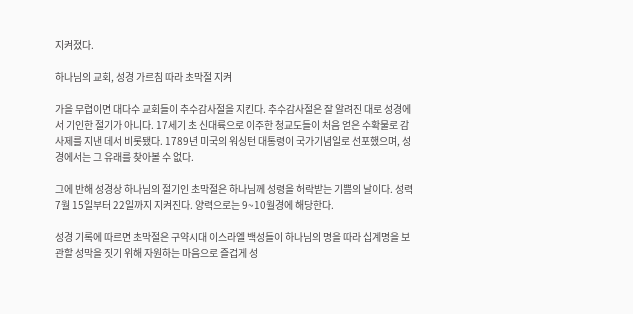지켜졌다.

하나님의 교회, 성경 가르침 따라 초막절 지켜

가을 무렵이면 대다수 교회들이 추수감사절을 지킨다. 추수감사절은 잘 알려진 대로 성경에서 기인한 절기가 아니다. 17세기 초 신대륙으로 이주한 청교도들이 처음 얻은 수확물로 감사제를 지낸 데서 비롯됐다. 1789년 미국의 워싱턴 대통령이 국가기념일로 선포했으며, 성경에서는 그 유래를 찾아볼 수 없다.

그에 반해 성경상 하나님의 절기인 초막절은 하나님께 성령을 허락받는 기쁨의 날이다. 성력 7월 15일부터 22일까지 지켜진다. 양력으로는 9~10월경에 해당한다.

성경 기록에 따르면 초막절은 구약시대 이스라엘 백성들이 하나님의 명을 따라 십계명을 보관할 성막을 짓기 위해 자원하는 마음으로 즐겁게 성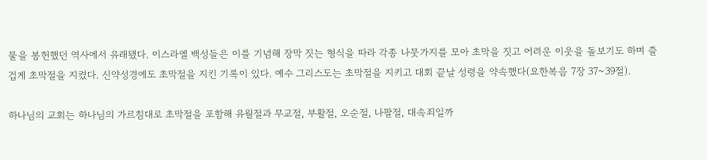물을 봉헌했던 역사에서 유래됐다. 이스라엘 백성들은 이를 기념해 장막 짓는 형식을 따라 각종 나뭇가지를 모아 초막을 짓고 어려운 이웃을 돌보기도 하며 즐겁게 초막절을 지켰다. 신약성경에도 초막절을 지킨 기록이 있다. 예수 그리스도는 초막절을 지키고 대회 끝날 성령을 약속했다(요한복음 7장 37~39절).

하나님의 교회는 하나님의 가르침대로 초막절을 포함해 유월절과 무교절, 부활절, 오순절, 나팔절, 대속죄일까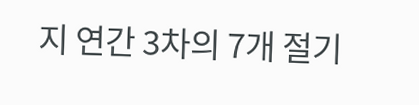지 연간 3차의 7개 절기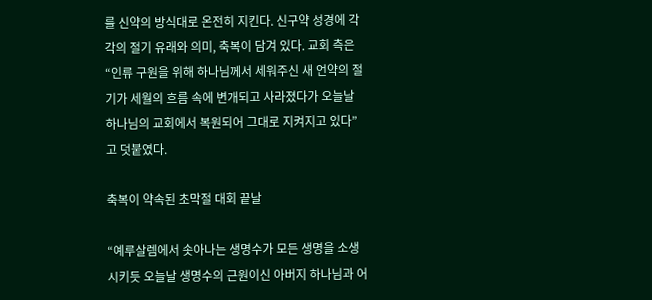를 신약의 방식대로 온전히 지킨다. 신구약 성경에 각각의 절기 유래와 의미, 축복이 담겨 있다. 교회 측은 “인류 구원을 위해 하나님께서 세워주신 새 언약의 절기가 세월의 흐름 속에 변개되고 사라졌다가 오늘날 하나님의 교회에서 복원되어 그대로 지켜지고 있다”고 덧붙였다.

축복이 약속된 초막절 대회 끝날

“예루살렘에서 솟아나는 생명수가 모든 생명을 소생시키듯 오늘날 생명수의 근원이신 아버지 하나님과 어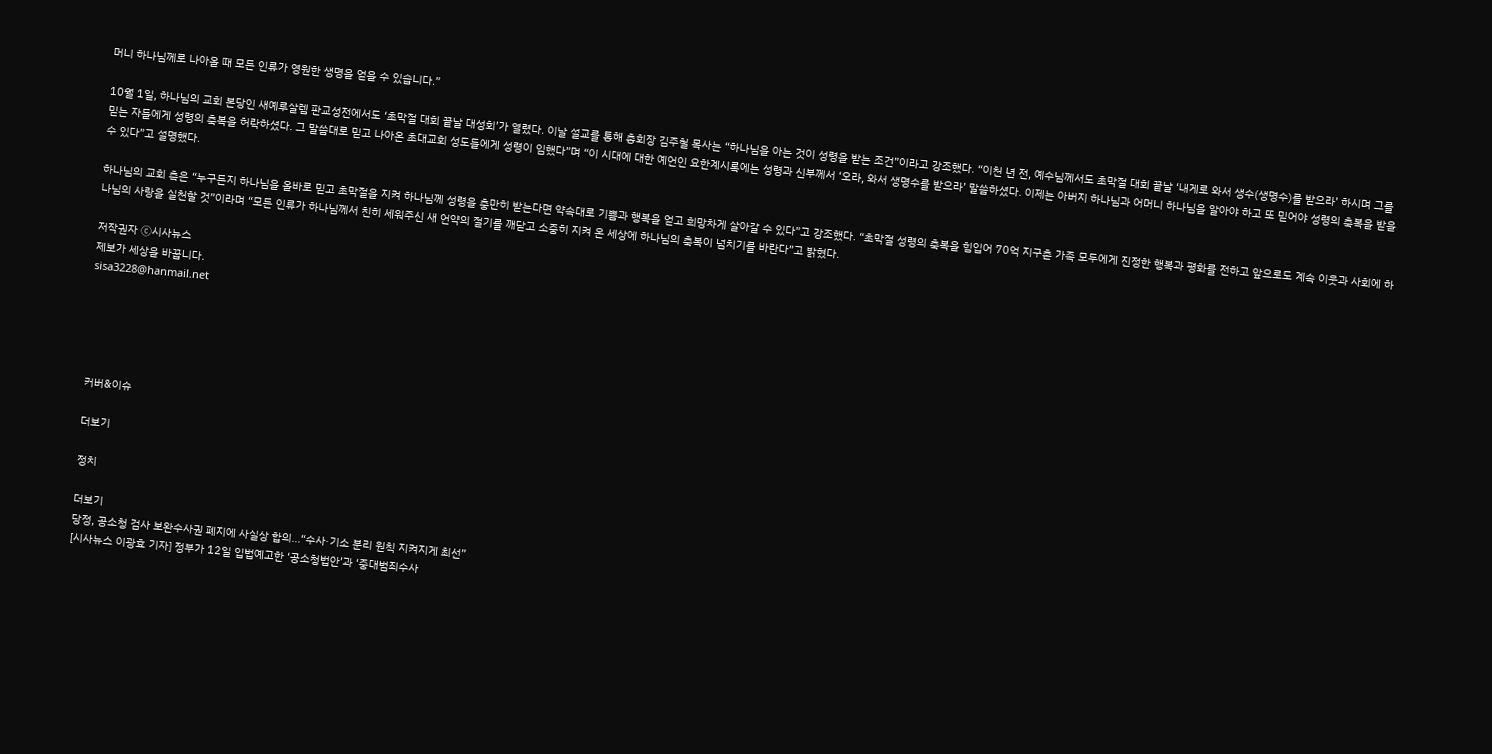머니 하나님께로 나아올 때 모든 인류가 영원한 생명을 얻을 수 있습니다.”

10월 1일, 하나님의 교회 본당인 새예루살렘 판교성전에서도 ‘초막절 대회 끝날 대성회’가 열렸다. 이날 설교를 통해 총회장 김주철 목사는 “하나님을 아는 것이 성령을 받는 조건”이라고 강조했다. “이천 년 전, 예수님께서도 초막절 대회 끝날 ‘내게로 와서 생수(생명수)를 받으라’ 하시며 그를 믿는 자들에게 성령의 축복을 허락하셨다. 그 말씀대로 믿고 나아온 초대교회 성도들에게 성령이 임했다”며 “이 시대에 대한 예언인 요한계시록에는 성령과 신부께서 ‘오라, 와서 생명수를 받으라’ 말씀하셨다. 이제는 아버지 하나님과 어머니 하나님을 알아야 하고 또 믿어야 성령의 축복을 받을 수 있다”고 설명했다.

하나님의 교회 측은 “누구든지 하나님을 올바로 믿고 초막절을 지켜 하나님께 성령을 충만히 받는다면 약속대로 기쁨과 행복을 얻고 희망차게 살아갈 수 있다”고 강조했다. “초막절 성령의 축복을 힘입어 70억 지구촌 가족 모두에게 진정한 행복과 평화를 전하고 앞으로도 계속 이웃과 사회에 하나님의 사랑을 실천할 것”이라며 “모든 인류가 하나님께서 친히 세워주신 새 언약의 절기를 깨닫고 소중히 지켜 온 세상에 하나님의 축복이 넘치기를 바란다”고 밝혔다.

저작권자 Ⓒ시사뉴스
제보가 세상을 바꿉니다.
sisa3228@hanmail.net





커버&이슈

더보기

정치

더보기
당정, 공소청 검사 보완수사권 폐지에 사실상 합의...“수사·기소 분리 원칙 지켜지게 최선”
[시사뉴스 이광효 기자] 정부가 12일 입법예고한 ‘공소청법안’과 ‘중대범죄수사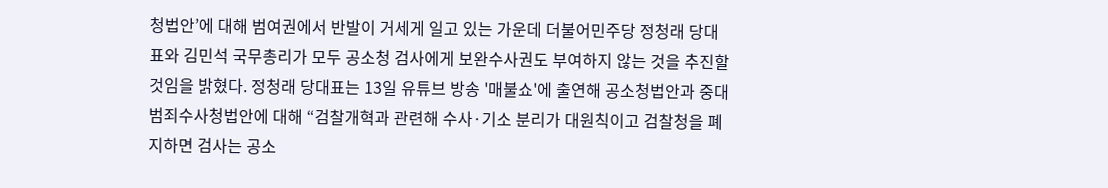청법안’에 대해 범여권에서 반발이 거세게 일고 있는 가운데 더불어민주당 정청래 당대표와 김민석 국무총리가 모두 공소청 검사에게 보완수사권도 부여하지 않는 것을 추진할 것임을 밝혔다. 정청래 당대표는 13일 유튜브 방송 '매불쇼'에 출연해 공소청법안과 중대범죄수사청법안에 대해 “검찰개혁과 관련해 수사·기소 분리가 대원칙이고 검찰청을 폐지하면 검사는 공소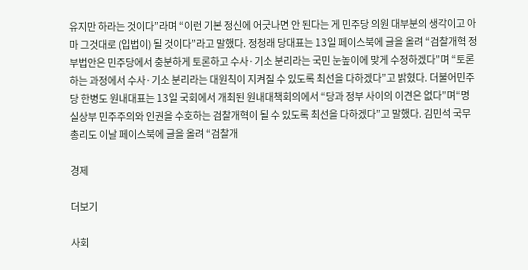유지만 하라는 것이다”라며 “이런 기본 정신에 어긋나면 안 된다는 게 민주당 의원 대부분의 생각이고 아마 그것대로 (입법이) 될 것이다”라고 말했다. 정청래 당대표는 13일 페이스북에 글을 올려 “검찰개혁 정부법안은 민주당에서 충분하게 토론하고 수사·기소 분리라는 국민 눈높이에 맞게 수정하겠다”며 “토론하는 과정에서 수사·기소 분리라는 대원칙이 지켜질 수 있도록 최선을 다하겠다”고 밝혔다. 더불어민주당 한병도 원내대표는 13일 국회에서 개최된 원내대책회의에서 “당과 정부 사이의 이견은 없다”며“명실상부 민주주의와 인권을 수호하는 검찰개혁이 될 수 있도록 최선을 다하겠다”고 말했다. 김민석 국무총리도 이날 페이스북에 글을 올려 “검찰개

경제

더보기

사회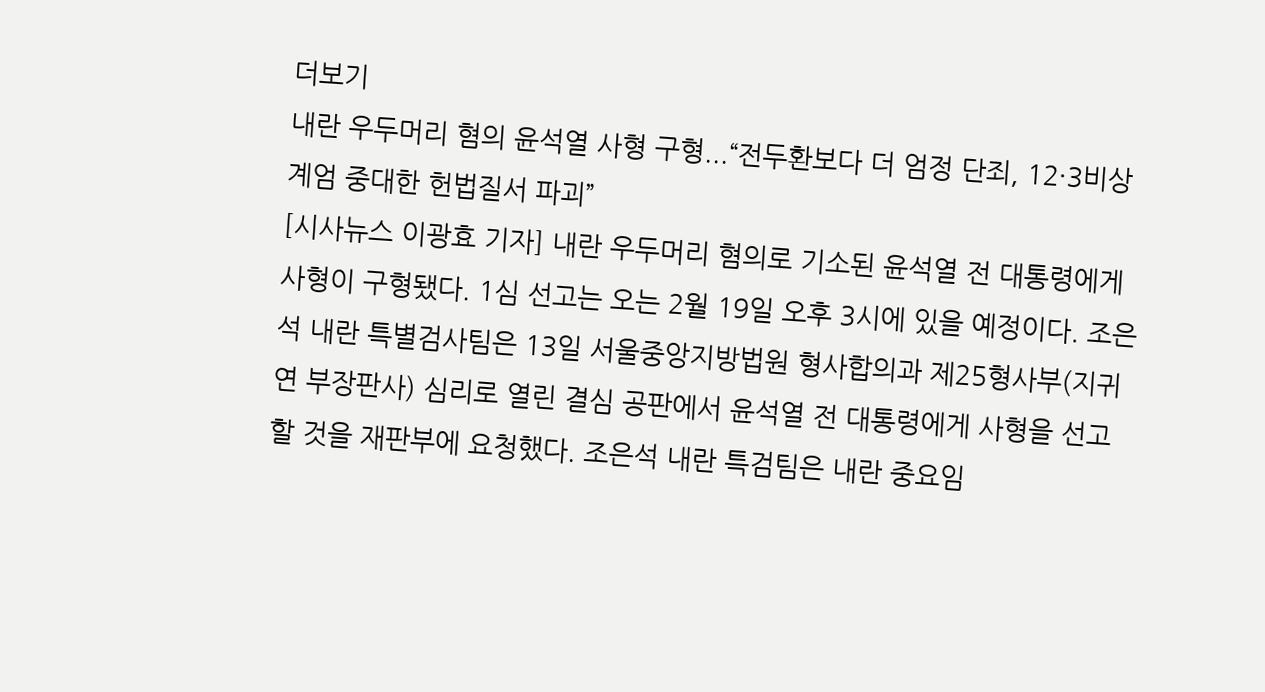더보기
내란 우두머리 혐의 윤석열 사형 구형...“전두환보다 더 엄정 단죄, 12·3비상계엄 중대한 헌법질서 파괴”
[시사뉴스 이광효 기자] 내란 우두머리 혐의로 기소된 윤석열 전 대통령에게 사형이 구형됐다. 1심 선고는 오는 2월 19일 오후 3시에 있을 예정이다. 조은석 내란 특별검사팀은 13일 서울중앙지방법원 형사합의과 제25형사부(지귀연 부장판사) 심리로 열린 결심 공판에서 윤석열 전 대통령에게 사형을 선고할 것을 재판부에 요청했다. 조은석 내란 특검팀은 내란 중요임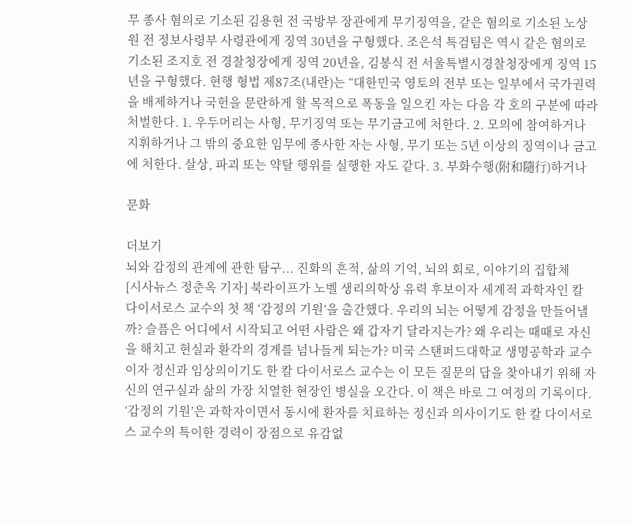무 종사 혐의로 기소된 김용현 전 국방부 장관에게 무기징역을, 같은 혐의로 기소된 노상원 전 정보사령부 사령관에게 징역 30년을 구형했다. 조은석 특검팀은 역시 같은 혐의로 기소된 조지호 전 경찰청장에게 징역 20년을, 김봉식 전 서울특별시경찰청장에게 징역 15년을 구형했다. 현행 형법 제87조(내란)는 “대한민국 영토의 전부 또는 일부에서 국가권력을 배제하거나 국헌을 문란하게 할 목적으로 폭동을 일으킨 자는 다음 각 호의 구분에 따라 처벌한다. 1. 우두머리는 사형, 무기징역 또는 무기금고에 처한다. 2. 모의에 참여하거나 지휘하거나 그 밖의 중요한 임무에 종사한 자는 사형, 무기 또는 5년 이상의 징역이나 금고에 처한다. 살상, 파괴 또는 약탈 행위를 실행한 자도 같다. 3. 부화수행(附和隨行)하거나

문화

더보기
뇌와 감정의 관계에 관한 탐구... 진화의 흔적, 삶의 기억, 뇌의 회로, 이야기의 집합체
[시사뉴스 정춘옥 기자] 북라이프가 노벨 생리의학상 유력 후보이자 세계적 과학자인 칼 다이서로스 교수의 첫 책 ‘감정의 기원’을 출간했다. 우리의 뇌는 어떻게 감정을 만들어낼까? 슬픔은 어디에서 시작되고 어떤 사람은 왜 갑자기 달라지는가? 왜 우리는 때때로 자신을 해치고 현실과 환각의 경계를 넘나들게 되는가? 미국 스탠퍼드대학교 생명공학과 교수이자 정신과 임상의이기도 한 칼 다이서로스 교수는 이 모든 질문의 답을 찾아내기 위해 자신의 연구실과 삶의 가장 치열한 현장인 병실을 오간다. 이 책은 바로 그 여정의 기록이다. ‘감정의 기원’은 과학자이면서 동시에 환자를 치료하는 정신과 의사이기도 한 칼 다이서로스 교수의 특이한 경력이 장점으로 유감없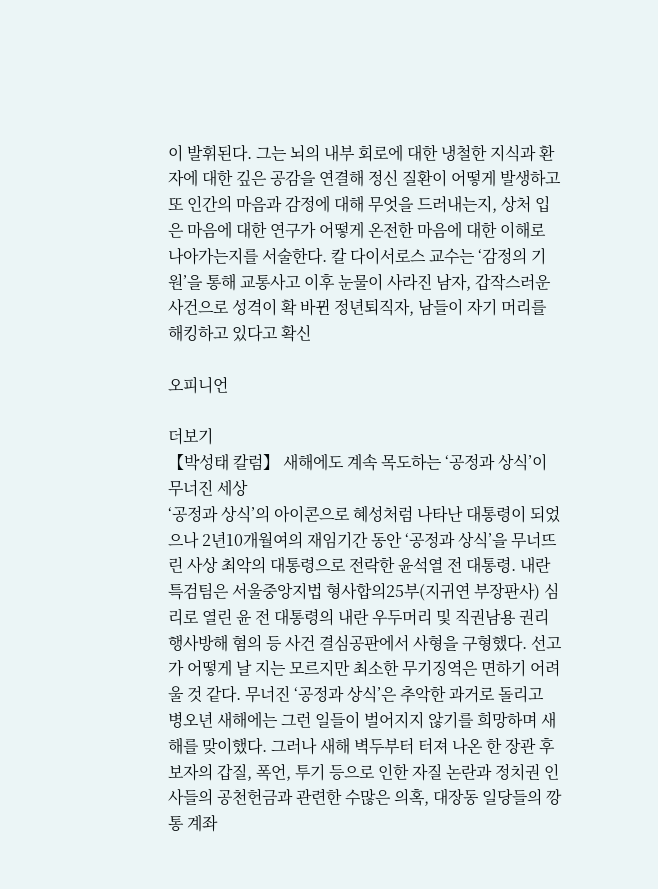이 발휘된다. 그는 뇌의 내부 회로에 대한 냉철한 지식과 환자에 대한 깊은 공감을 연결해 정신 질환이 어떻게 발생하고 또 인간의 마음과 감정에 대해 무엇을 드러내는지, 상처 입은 마음에 대한 연구가 어떻게 온전한 마음에 대한 이해로 나아가는지를 서술한다. 칼 다이서로스 교수는 ‘감정의 기원’을 통해 교통사고 이후 눈물이 사라진 남자, 갑작스러운 사건으로 성격이 확 바뀐 정년퇴직자, 남들이 자기 머리를 해킹하고 있다고 확신

오피니언

더보기
【박성태 칼럼】 새해에도 계속 목도하는 ‘공정과 상식’이 무너진 세상
‘공정과 상식’의 아이콘으로 혜성처럼 나타난 대통령이 되었으나 2년10개월여의 재임기간 동안 ‘공정과 상식’을 무너뜨린 사상 최악의 대통령으로 전락한 윤석열 전 대통령. 내란 특검팀은 서울중앙지법 형사합의25부(지귀연 부장판사) 심리로 열린 윤 전 대통령의 내란 우두머리 및 직권남용 권리행사방해 혐의 등 사건 결심공판에서 사형을 구형했다. 선고가 어떻게 날 지는 모르지만 최소한 무기징역은 면하기 어려울 것 같다. 무너진 ‘공정과 상식’은 추악한 과거로 돌리고 병오년 새해에는 그런 일들이 벌어지지 않기를 희망하며 새해를 맞이했다. 그러나 새해 벽두부터 터져 나온 한 장관 후보자의 갑질, 폭언, 투기 등으로 인한 자질 논란과 정치권 인사들의 공천헌금과 관련한 수많은 의혹, 대장동 일당들의 깡통 계좌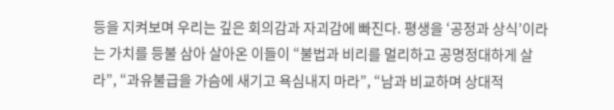등을 지켜보며 우리는 깊은 회의감과 자괴감에 빠진다. 평생을 ‘공정과 상식’이라는 가치를 등불 삼아 살아온 이들이 “불법과 비리를 멀리하고 공명정대하게 살라”, “과유불급을 가슴에 새기고 욕심내지 마라”, “남과 비교하며 상대적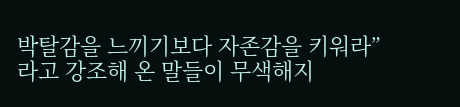박탈감을 느끼기보다 자존감을 키워라”라고 강조해 온 말들이 무색해지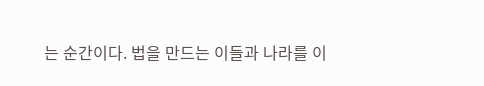는 순간이다. 법을 만드는 이들과 나라를 이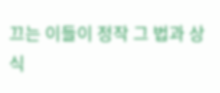끄는 이들이 정작 그 법과 상식